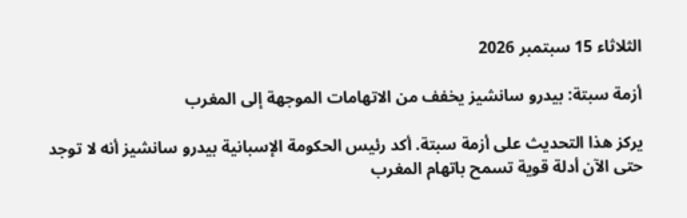الثلاثاء 15 سبتمبر 2026

أزمة سبتة: بيدرو سانشيز يخفف من الاتهامات الموجهة إلى المغرب

يركز هذا التحديث على أزمة سبتة. أكد رئيس الحكومة الإسبانية بيدرو سانشيز أنه لا توجد حتى الآن أدلة قوية تسمح باتهام المغرب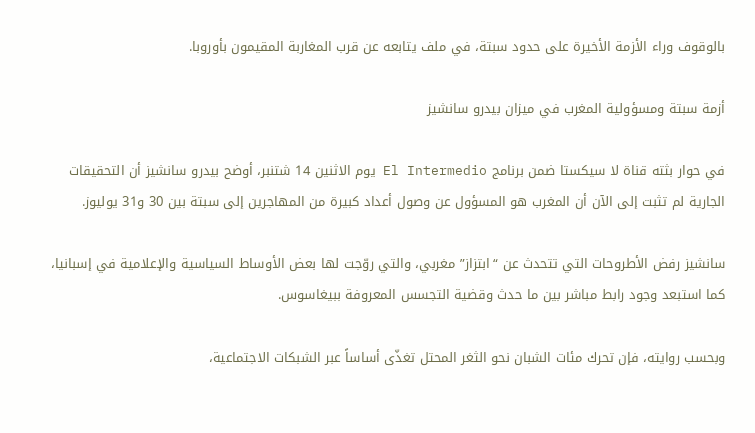بالوقوف وراء الأزمة الأخيرة على حدود سبتة، في ملف يتابعه عن قرب المغاربة المقيمون بأوروبا.

أزمة سبتة ومسؤولية المغرب في ميزان بيدرو سانشيز

في حوار بثته قناة لا سيكستا ضمن برنامج El Intermedio يوم الاثنين 14 شتنبر، أوضح بيدرو سانشيز أن التحقيقات الجارية لم تثبت إلى الآن أن المغرب هو المسؤول عن وصول أعداد كبيرة من المهاجرين إلى سبتة بين 30 و31 يوليوز.

سانشيز رفض الأطروحات التي تتحدث عن “ابتزاز” مغربي، والتي روّجت لها بعض الأوساط السياسية والإعلامية في إسبانيا، كما استبعد وجود رابط مباشر بين ما حدث وقضية التجسس المعروفة ببيغاسوس.

وبحسب روايته، فإن تحرك مئات الشبان نحو الثغر المحتل تغذّى أساساً عبر الشبكات الاجتماعية،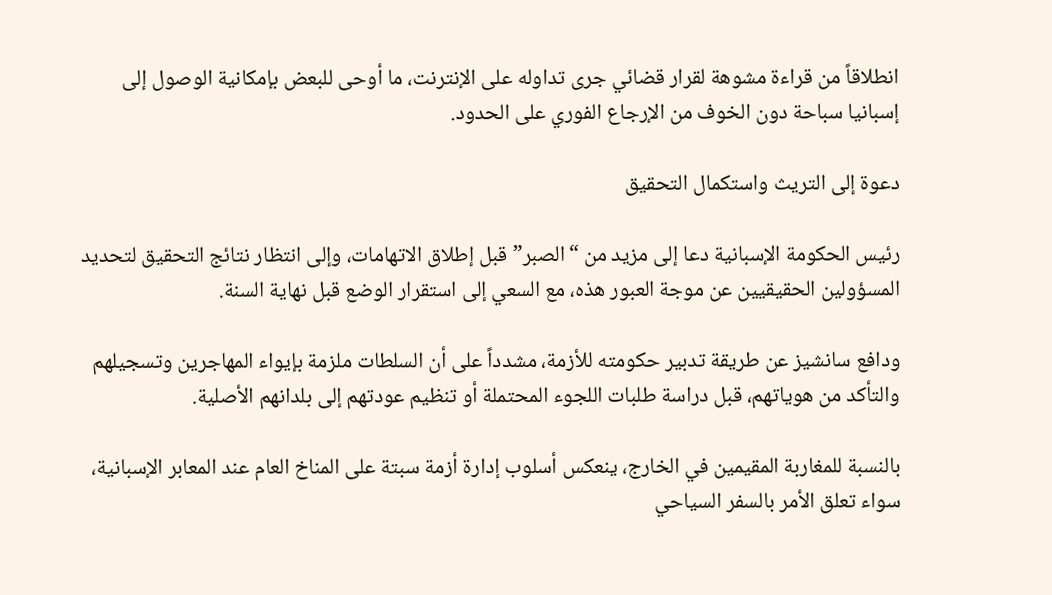انطلاقاً من قراءة مشوهة لقرار قضائي جرى تداوله على الإنترنت، ما أوحى للبعض بإمكانية الوصول إلى إسبانيا سباحة دون الخوف من الإرجاع الفوري على الحدود.

دعوة إلى التريث واستكمال التحقيق

رئيس الحكومة الإسبانية دعا إلى مزيد من “الصبر” قبل إطلاق الاتهامات، وإلى انتظار نتائج التحقيق لتحديد المسؤولين الحقيقيين عن موجة العبور هذه، مع السعي إلى استقرار الوضع قبل نهاية السنة.

ودافع سانشيز عن طريقة تدبير حكومته للأزمة، مشدداً على أن السلطات ملزمة بإيواء المهاجرين وتسجيلهم والتأكد من هوياتهم، قبل دراسة طلبات اللجوء المحتملة أو تنظيم عودتهم إلى بلدانهم الأصلية.

بالنسبة للمغاربة المقيمين في الخارج، ينعكس أسلوب إدارة أزمة سبتة على المناخ العام عند المعابر الإسبانية، سواء تعلق الأمر بالسفر السياحي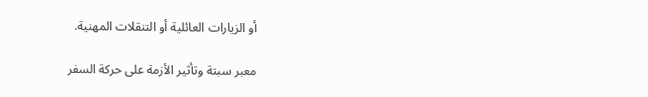أو الزيارات العائلية أو التنقلات المهنية.

معبر سبتة وتأثير الأزمة على حركة السفر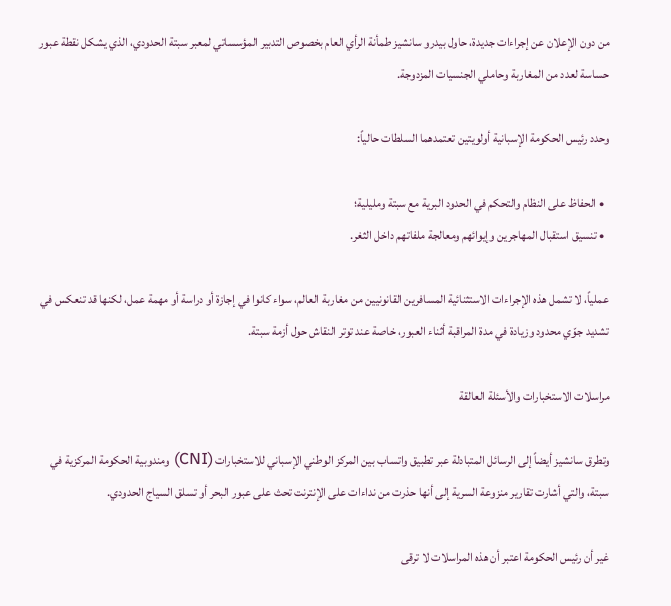من دون الإعلان عن إجراءات جديدة، حاول بيدرو سانشيز طمأنة الرأي العام بخصوص التدبير المؤسساتي لمعبر سبتة الحدودي، الذي يشكل نقطة عبور حساسة لعدد من المغاربة وحاملي الجنسيات المزدوجة.

وحدد رئيس الحكومة الإسبانية أولويتين تعتمدهما السلطات حالياً:

  • الحفاظ على النظام والتحكم في الحدود البرية مع سبتة ومليلية؛
  • تنسيق استقبال المهاجرين وإيوائهم ومعالجة ملفاتهم داخل الثغر.

عملياً، لا تشمل هذه الإجراءات الاستثنائية المسافرين القانونيين من مغاربة العالم، سواء كانوا في إجازة أو دراسة أو مهمة عمل، لكنها قد تنعكس في تشديد جوّي محدود وزيادة في مدة المراقبة أثناء العبور، خاصة عند توتر النقاش حول أزمة سبتة.

مراسلات الاستخبارات والأسئلة العالقة

وتطرق سانشيز أيضاً إلى الرسائل المتبادلة عبر تطبيق واتساب بين المركز الوطني الإسباني للاستخبارات (CNI) ومندوبية الحكومة المركزية في سبتة، والتي أشارت تقارير منزوعة السرية إلى أنها حذرت من نداءات على الإنترنت تحث على عبور البحر أو تسلق السياج الحدودي.

غير أن رئيس الحكومة اعتبر أن هذه المراسلات لا ترقى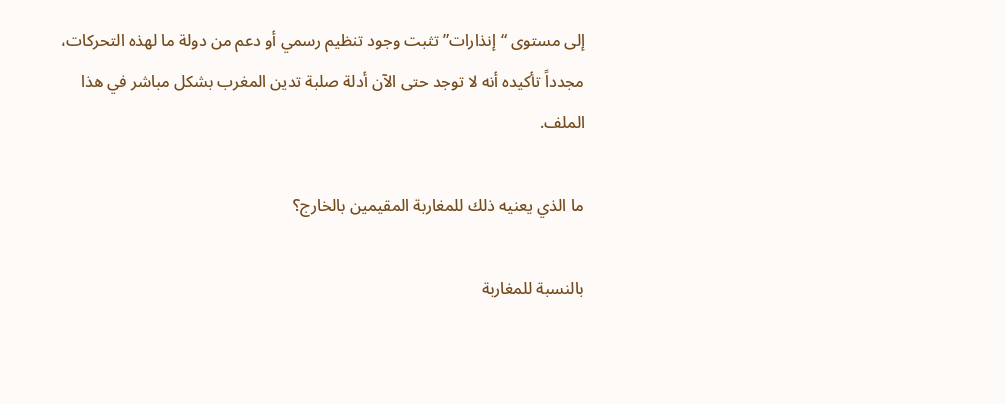إلى مستوى “إنذارات” تثبت وجود تنظيم رسمي أو دعم من دولة ما لهذه التحركات، مجدداً تأكيده أنه لا توجد حتى الآن أدلة صلبة تدين المغرب بشكل مباشر في هذا الملف.

ما الذي يعنيه ذلك للمغاربة المقيمين بالخارج؟

بالنسبة للمغاربة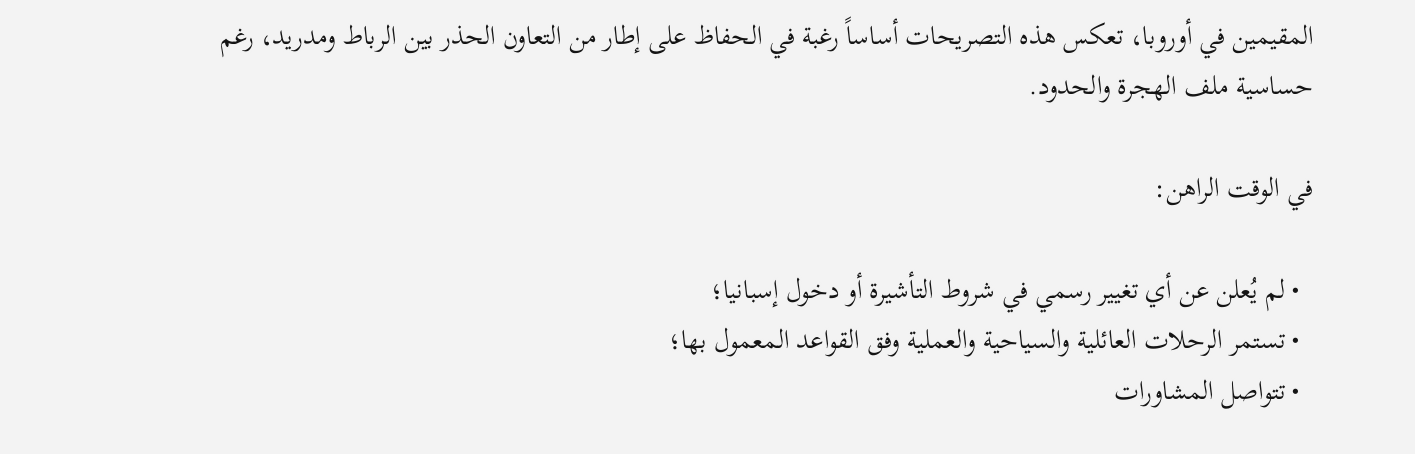المقيمين في أوروبا، تعكس هذه التصريحات أساساً رغبة في الحفاظ على إطار من التعاون الحذر بين الرباط ومدريد، رغم حساسية ملف الهجرة والحدود.

في الوقت الراهن:

  • لم يُعلن عن أي تغيير رسمي في شروط التأشيرة أو دخول إسبانيا؛
  • تستمر الرحلات العائلية والسياحية والعملية وفق القواعد المعمول بها؛
  • تتواصل المشاورات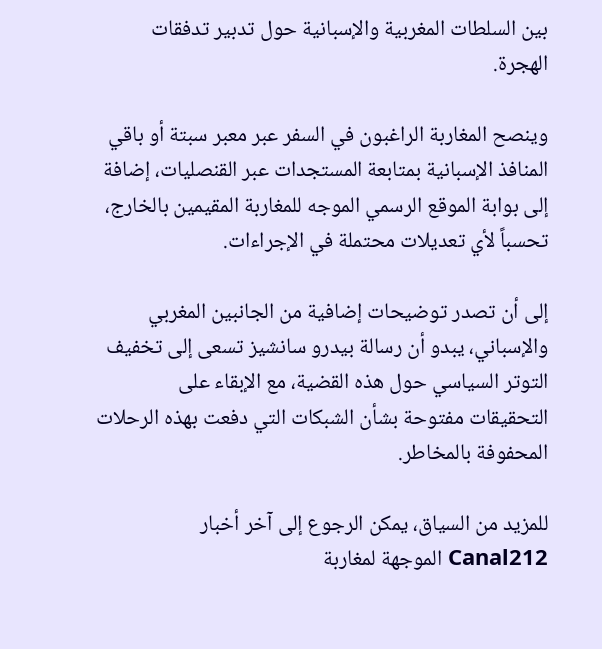بين السلطات المغربية والإسبانية حول تدبير تدفقات الهجرة.

وينصح المغاربة الراغبون في السفر عبر معبر سبتة أو باقي المنافذ الإسبانية بمتابعة المستجدات عبر القنصليات، إضافة إلى بوابة الموقع الرسمي الموجه للمغاربة المقيمين بالخارج، تحسباً لأي تعديلات محتملة في الإجراءات.

إلى أن تصدر توضيحات إضافية من الجانبين المغربي والإسباني، يبدو أن رسالة بيدرو سانشيز تسعى إلى تخفيف التوتر السياسي حول هذه القضية، مع الإبقاء على التحقيقات مفتوحة بشأن الشبكات التي دفعت بهذه الرحلات المحفوفة بالمخاطر.

للمزيد من السياق، يمكن الرجوع إلى آخر أخبار Canal212 الموجهة لمغاربة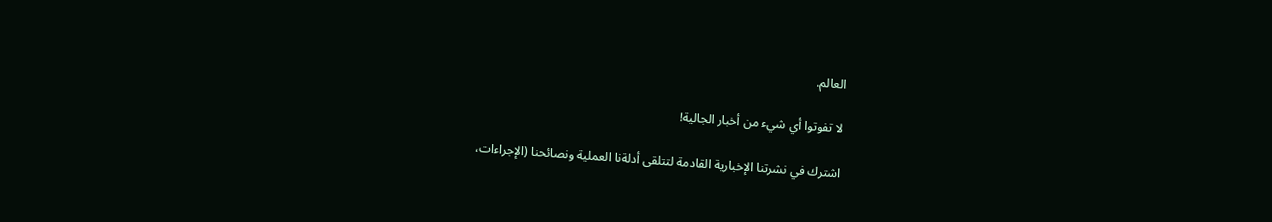العالم.

لا تفوتوا أي شيء من أخبار الجالية!

اشترك في نشرتنا الإخبارية القادمة لتتلقى أدلةنا العملية ونصائحنا (الإجراءات،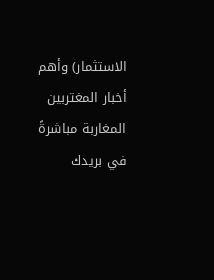الاستثمار) وأهم أخبار المغتربين المغاربة مباشرةً في بريدك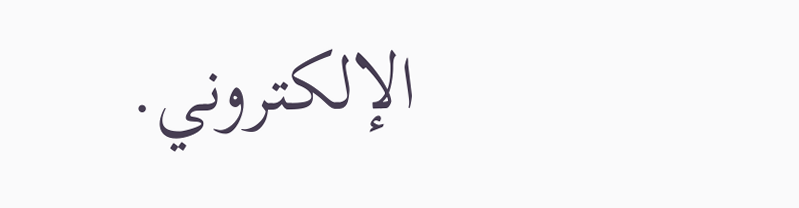الإلكتروني.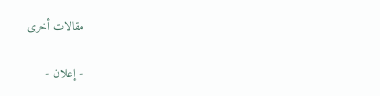مقالات أخرى

- إعلان -